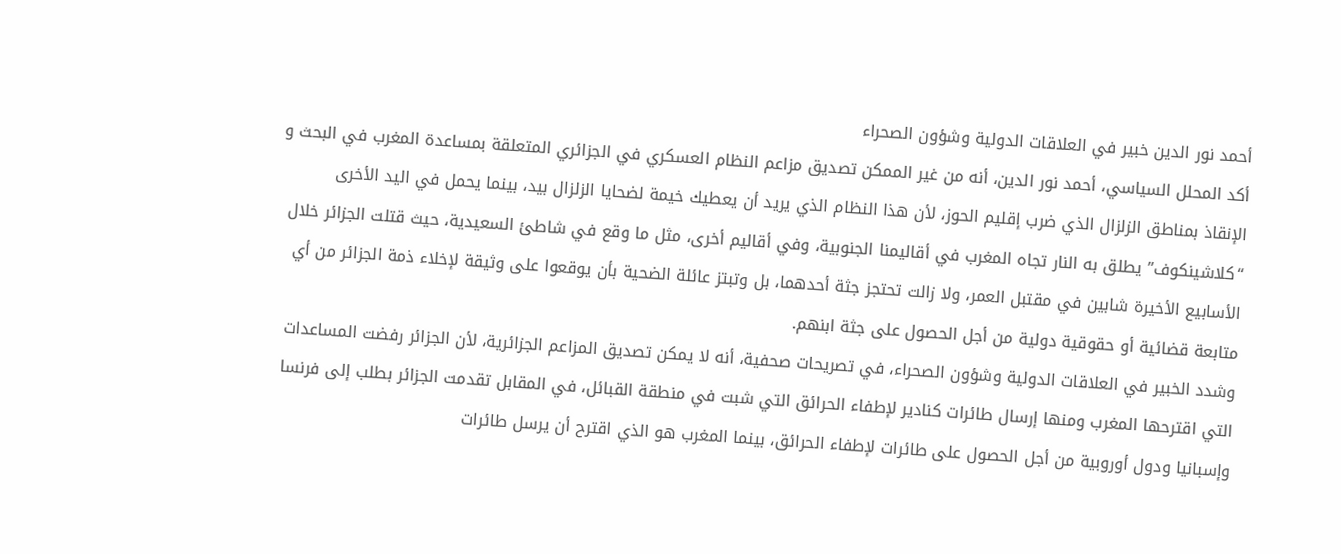أحمد نور الدين خبير في العلاقات الدولية وشؤون الصحراء
أكد المحلل السياسي، أحمد نور الدين، أنه من غير الممكن تصديق مزاعم النظام العسكري في الجزائري المتعلقة بمساعدة المغرب في البحث و الإنقاذ بمناطق الزلزال الذي ضرب إقليم الحوز، لأن هذا النظام الذي يريد أن يعطيك خيمة لضحايا الزلزال بيد، بينما يحمل في اليد الأخرى “كلاشينكوف” يطلق به النار تجاه المغرب في أقاليمنا الجنوبية، وفي أقاليم أخرى، مثل ما وقع في شاطئ السعيدية، حيث قتلت الجزائر خلال الأسابيع الأخيرة شابين في مقتبل العمر، ولا زالت تحتجز جثة أحدهما، بل وتبتز عائلة الضحية بأن يوقعوا على وثيقة لإخلاء ذمة الجزائر من أي متابعة قضائية أو حقوقية دولية من أجل الحصول على جثة ابنهم.
وشدد الخبير في العلاقات الدولية وشؤون الصحراء، في تصريحات صحفية، أنه لا يمكن تصديق المزاعم الجزائرية، لأن الجزائر رفضت المساعدات التي اقترحها المغرب ومنها إرسال طائرات كنادير لإطفاء الحرائق التي شبت في منطقة القبائل، في المقابل تقدمت الجزائر بطلب إلى فرنسا وإسبانيا ودول أوروبية من أجل الحصول على طائرات لإطفاء الحرائق، بينما المغرب هو الذي اقترح أن يرسل طائرات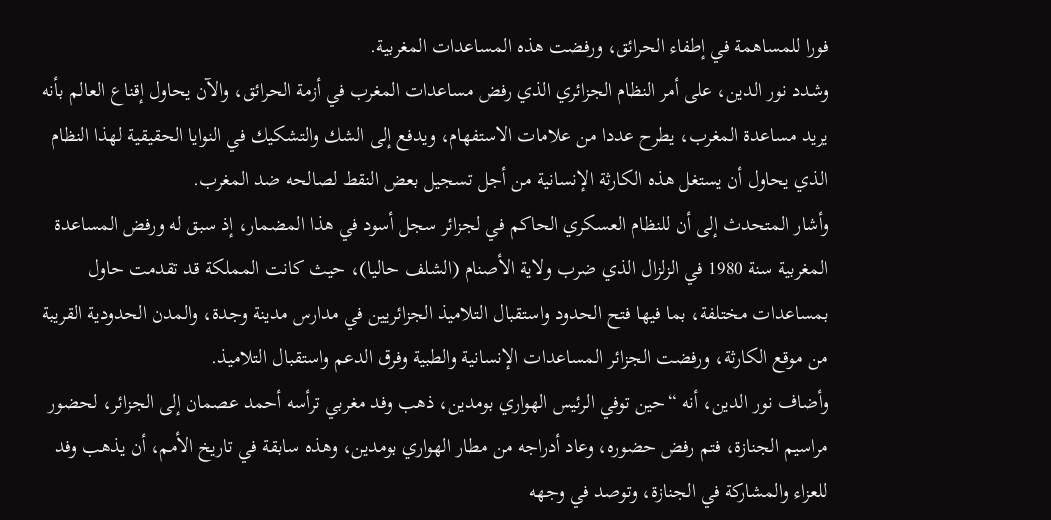فورا للمساهمة في إطفاء الحرائق، ورفضت هذه المساعدات المغربية.
وشدد نور الدين، على أمر النظام الجزائري الذي رفض مساعدات المغرب في أزمة الحرائق، والآن يحاول إقناع العالم بأنه يريد مساعدة المغرب، يطرح عددا من علامات الاستفهام، ويدفع إلى الشك والتشكيك في النوايا الحقيقية لهذا النظام الذي يحاول أن يستغل هذه الكارثة الإنسانية من أجل تسجيل بعض النقط لصالحه ضد المغرب.
وأشار المتحدث إلى أن للنظام العسكري الحاكم في لجزائر سجل أسود في هذا المضمار، إذ سبق له ورفض المساعدة المغربية سنة 1980 في الزلزال الذي ضرب ولاية الأصنام (الشلف حاليا)، حيث كانت المملكة قد تقدمت حاول بمساعدات مختلفة، بما فيها فتح الحدود واستقبال التلاميذ الجزائريين في مدارس مدينة وجدة، والمدن الحدودية القريبة من موقع الكارثة، ورفضت الجزائر المساعدات الإنسانية والطبية وفرق الدعم واستقبال التلاميذ.
وأضاف نور الدين، أنه “حين توفي الرئيس الهواري بومدين، ذهب وفد مغربي ترأسه أحمد عصمان إلى الجزائر، لحضور مراسيم الجنازة، فتم رفض حضوره، وعاد أدراجه من مطار الهواري بومدين، وهذه سابقة في تاريخ الأمم، أن يذهب وفد للعزاء والمشاركة في الجنازة، وتوصد في وجهه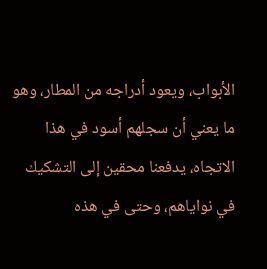الأبواب، ويعود أدراجه من المطار، وهو ما يعني أن سجلهم أسود في هذا الاتجاه، يدفعنا محقين إلى التشكيك في نواياهم، وحتى في هذه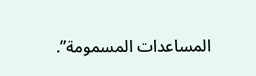المساعدات المسمومة”.